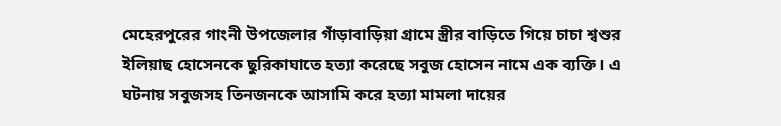মেহেরপুরের গাংনী উপজেলার গাঁড়াবাড়িয়া গ্রামে স্ত্রীর বাড়িতে গিয়ে চাচা শ্বশুর ইলিয়াছ হোসেনকে ছুরিকাঘাতে হত্যা করেছে সবুজ হোসেন নামে এক ব্যক্তি। এ ঘটনায় সবুজসহ তিনজনকে আসামি করে হত্যা মামলা দায়ের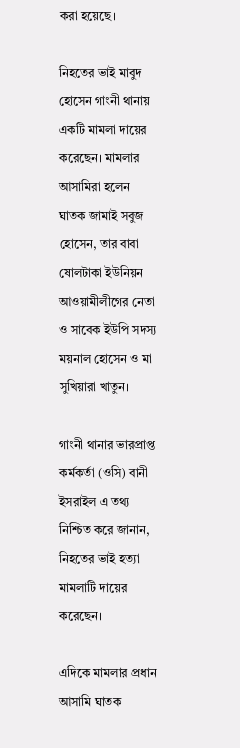করা হয়েছে।

নিহতের ভাই মাবুদ হোসেন গাংনী থানায় একটি মামলা দায়ের করেছেন। মামলার আসামিরা হলেন ঘাতক জামাই সবুজ হোসেন, তার বাবা ষোলটাকা ইউনিয়ন আওয়ামীলীগের নেতা ও সাবেক ইউপি সদস্য ময়নাল হোসেন ও মা সুখিয়ারা খাতুন।

গাংনী থানার ভারপ্রাপ্ত কর্মকর্তা (ওসি) বানী ইসরাইল এ তথ্য নিশ্চিত করে জানান, নিহতের ভাই হত্যা মামলাটি দায়ের করেছেন।

এদিকে মামলার প্রধান আসামি ঘাতক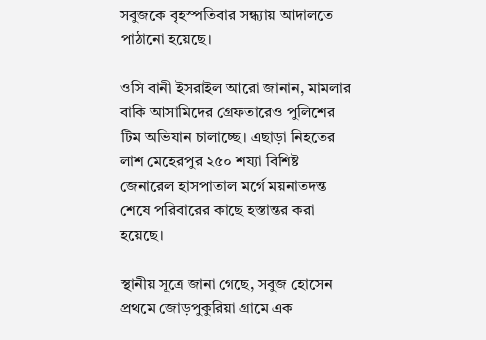সবুজকে বৃহস্পতিবার সন্ধ্যায় আদালতে পাঠানো হয়েছে।

ওসি বানী ইসরাইল আরো জানান, মামলার বাকি আসামিদের গ্রেফতারেও পুলিশের টিম অভিযান চালাচ্ছে। এছাড়া নিহতের লাশ মেহেরপুর ২৫০ শয্যা বিশিষ্ট জেনারেল হাসপাতাল মর্গে ময়নাতদন্ত শেষে পরিবারের কাছে হস্তান্তর করা হয়েছে।

স্থানীয় সূত্রে জানা গেছে, সবুজ হোসেন প্রথমে জোড়পুকুরিয়া গ্রামে এক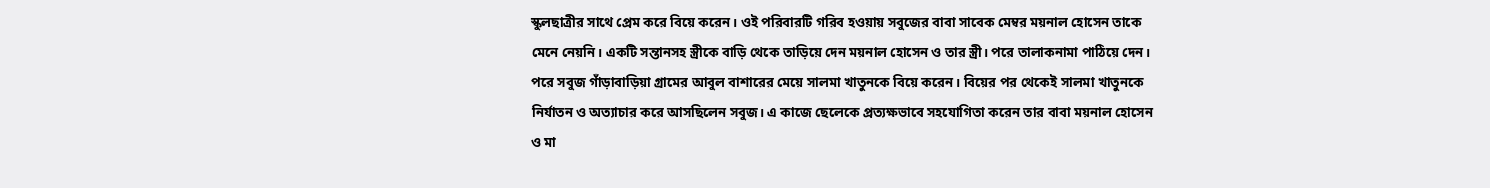স্কুলছাত্রীর সাথে প্রেম করে বিয়ে করেন। ওই পরিবারটি গরিব হওয়ায় সবুজের বাবা সাবেক মেম্বর ময়নাল হোসেন তাকে মেনে নেয়নি। একটি সন্তানসহ স্ত্রীকে বাড়ি থেকে তাড়িয়ে দেন ময়নাল হোসেন ও তার স্ত্রী। পরে তালাকনামা পাঠিয়ে দেন। পরে সবুজ গাঁড়াবাড়িয়া গ্রামের আবুল বাশারের মেয়ে সালমা খাতুনকে বিয়ে করেন। বিয়ের পর থেকেই সালমা খাতুনকে নির্যাতন ও অত্যাচার করে আসছিলেন সবুজ। এ কাজে ছেলেকে প্রত্যক্ষভাবে সহযোগিতা করেন তার বাবা ময়নাল হোসেন ও মা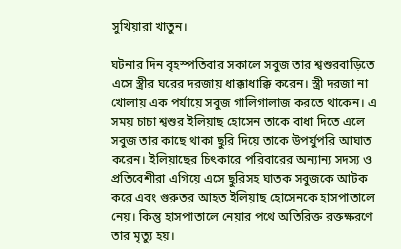সুখিয়ারা খাতুন।

ঘটনার দিন বৃহস্পতিবার সকালে সবুজ তার শ্বশুরবাড়িতে এসে স্ত্রীর ঘরের দরজায় ধাক্কাধাক্কি করেন। স্ত্রী দরজা না খোলায় এক পর্যায়ে সবুজ গালিগালাজ করতে থাকেন। এ সময় চাচা শ্বশুর ইলিয়াছ হোসেন তাকে বাধা দিতে এলে সবুজ তার কাছে থাকা ছুরি দিয়ে তাকে উপর্যুপরি আঘাত করেন। ইলিয়াছের চিৎকারে পরিবারের অন্যান্য সদস্য ও প্রতিবেশীরা এগিয়ে এসে ছুরিসহ ঘাতক সবুজকে আটক করে এবং গুরুতর আহত ইলিয়াছ হোসেনকে হাসপাতালে নেয়। কিন্তু হাসপাতালে নেয়ার পথে অতিরিক্ত রক্তক্ষরণে তার মৃত্যু হয়।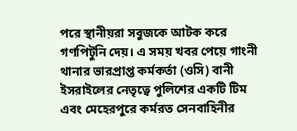পরে স্থানীয়রা সবুজকে আটক করে গণপিটুনি দেয়। এ সময় খবর পেয়ে গাংনী থানার ভারপ্রাপ্ত কর্মকর্তা (ওসি) বানী ইসরাইলের নেতৃত্বে পুলিশের একটি টিম এবং মেহেরপুরে কর্মরত সেনবাহিনীর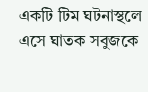একটি টিম ঘটনাস্থলে এসে ঘাতক সবুজকে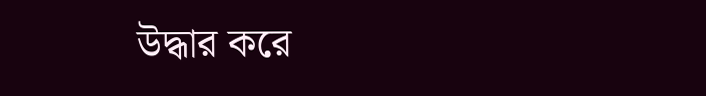উদ্ধার করে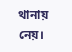থানায় নেয়।